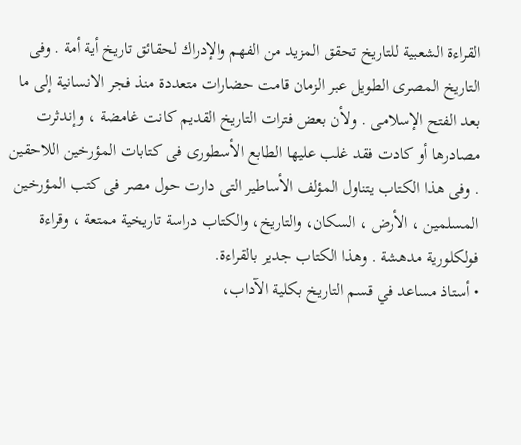القراءة الشعبية للتاريخ تحقق المزيد من الفهم والإدراك لحقائق تاريخ أية أمة . وفى التاريخ المصرى الطويل عبر الزمان قامت حضارات متعددة منذ فجر الانسانية إلى ما بعد الفتح الإسلامى . ولأن بعض فترات التاريخ القديم كانت غامضة ، وإندثرت مصادرها أو كادت فقد غلب عليها الطابع الأسطورى فى كتابات المؤرخين اللاحقين . وفى هذا الكتاب يتناول المؤلف الأساطير التى دارت حول مصر فى كتب المؤرخين المسلمين ، الأرض ، السكان، والتاريخ، والكتاب دراسة تاريخية ممتعة ، وقراءة فولكلورية مدهشة . وهذا الكتاب جدير بالقراءة.
• أستاذ مساعد في قسم التاريخ بكلية الآداب،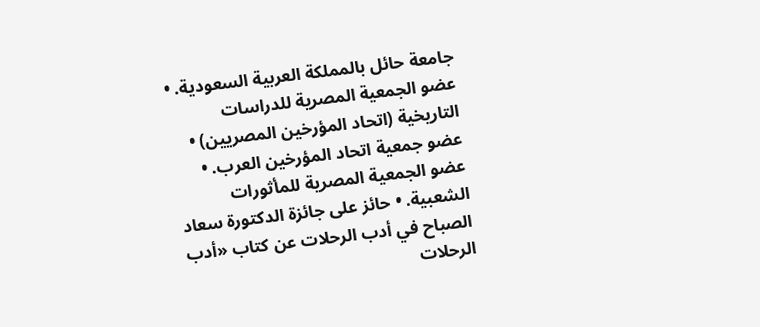جامعة حائل بالمملكة العربية السعودية. • عضو الجمعية المصرية للدراسات التاريخية (اتحاد المؤرخين المصريين) • عضو جمعية اتحاد المؤرخين العرب. • عضو الجمعية المصرية للمأثورات الشعبية. • حائز على جائزة الدكتورة سعاد الصباح في أدب الرحلات عن كتاب «أدب الرحلات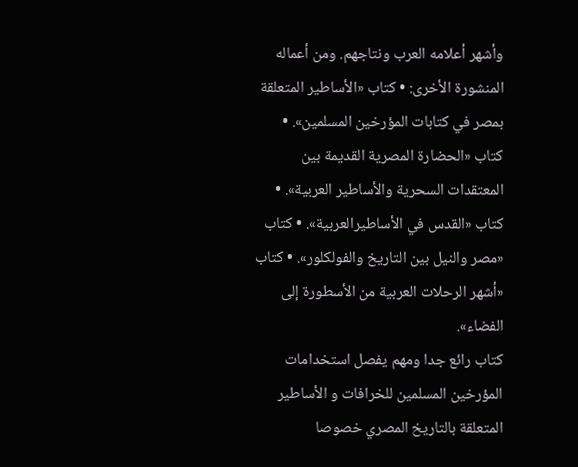وأشهر أعلامه العرب ونتاجهم. ومن أعماله المنشورة الأخرى: • كتاب «الأساطير المتعلقة بمصر في كتابات المؤرخين المسلمين». • كتاب «الحضارة المصرية القديمة بين المعتقدات السحرية والأساطير العربية». • كتاب «القدس في الأساطيرالعربية». • كتاب «مصر والنيل بين التاريخ والفولكلور». • كتاب «أشهر الرحلات العربية من الأسطورة إلى الفضاء».
كتاب رائع جدا ومهم يفصل استخدامات المؤرخين المسلمين للخرافات و الأساطير المتعلقة بالتاريخ المصري خصوصا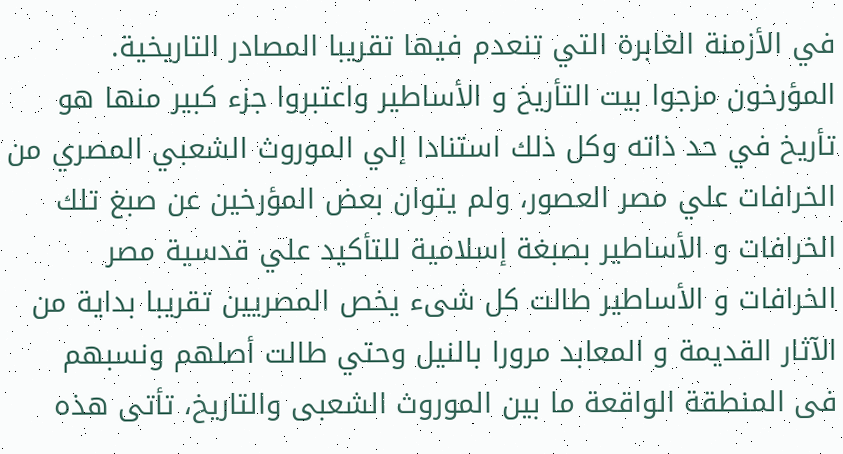في الأزمنة الغابرة التي تنعدم فيها تقريبا المصادر التاريخية. المؤرخون مزجوا بيت التأريخ و الأساطير واعتبروا جزء كبير منها هو تأريخ في حد ذاته وكل ذلك استنادا إلي الموروث الشعبي المصري من الخرافات علي مصر العصور، ولم يتوان بعض المؤرخين عن صبغ تلك الخرافات و الأساطير بصبغة إسلامية للتأكيد علي قدسية مصر الخرافات و الأساطير طالت كل شىء يخص المصريين تقريبا بداية من الآثار القديمة و المعابد مرورا بالنيل وحتي طالت أصلهم ونسبهم
فى المنطقة الواقعة ما بين الموروث الشعبى والتاريخ، تأتى هذه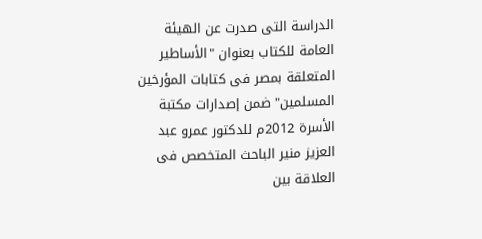الدراسة التى صدرت عن الهيئة العامة للكتاب بعنوان "الأساطير المتعلقة بمصر فى كتابات المؤرخين المسلمين" ضمن إصدارات مكتبة الأسرة 2012م للدكتور عمرو عبد العزيز منير الباحث المتخصص فى العلاقة بين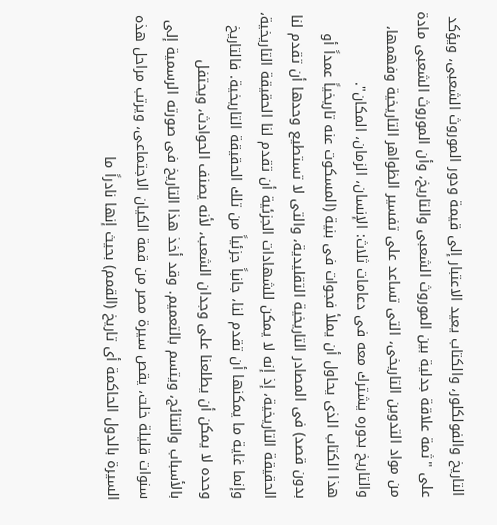التاريخ والفولكلور، والكتاب يعيد الاعتبار إلى قيمة ودور الموروث الشعبى، ويؤكد على "ثمة علاقة جدلية بين الموروث الشعبى والتاريخ، وأن الموروث الشعبى مادة من مواد التدوين التاريخى، التى تساعد على تفسير الظواهر التاريخية وفهمها، والتاريخ بدوره يشترك معه فى دعامات ثلاث: الإنسان، الزمان، المكان".
هذا الكتاب الذى يحاول أن يملأ فجوات فى بنية (المسكوت عنه تاريخياً عمداً أو بدون قصد) فى المصادر التاريخية التقليدية، والتى لا تستطيع وحدها أن تقدم لنا الحقيقة التاريخية، إذ إنه لا يمكن للشهادات الجزئية أن تقدم لنا الحقيقة التاريخية، وإنما غاية ما يمكنها أن تقدم لنا، جانباً جزئياً من تلك الحقيقة التاريخية. فالتاريخ وحده لا يمكن أن يطلعنا على وجدان الشعب، لأنه يصنف الحوادث، ويحتفل بالأسباب والنتائج، ويتسم بالتعميم. وقد أخذ هذا التاريخ فى صورته الرسمية إلى سنوات قليلة خلت، يقص سيرة مصر من قمة الكيان الاجتماعى، ويرتب مراحل هذه السيرة بالدول الحاكمة أى تاريخ (القمم) بحيث إنها نادراً ما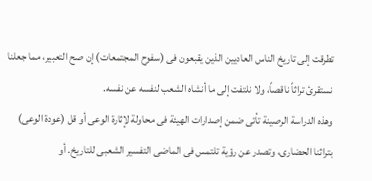تطرقت إلى تاريخ الناس العاديين الذين يقبعون فى (سفوح المجتمعات) إن صح التعبير، مما جعلنا نستقرئ تراثاً ناقصاً، ولا نلتفت إلى ما أنشاه الشعب لنفسه عن نفسه.
وهذه الدراسة الرصينة تأتى ضمن إصدارات الهيئة فى محاولة لإثارة الوعى أو قل (عودة الوعى) بتراثنا الحضارى، وتصدر عن رؤية تلتمس فى الماضى التفسير الشعبى للتاريخ. أو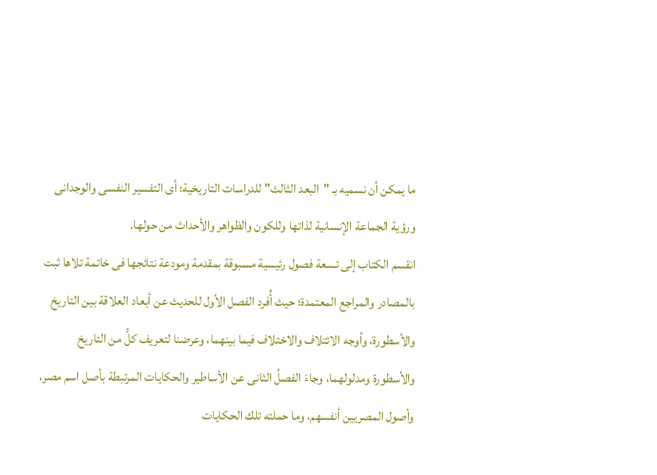ما يمكن أن نسميه بـ "البعد الثالث" للدراسات التاريخية؛ أى التفسير النفسى والوجدانى ورؤية الجماعة الإنسانية لذاتها وللكون والظواهر والأحداث من حولها.
انقسم الكتاب إلى تسعة فصول رئيسية مسبوقة بمقدمة ومودعة نتائجها فى خاتمة تلاها ثبت بالمصادر والمراجع المعتمدة؛ حيث أُفرد الفصل الأول للحديث عن أبعاد العلاقة بين التاريخ والأسطورة، وأوجه الائتلاف والاختلاف فيما بينهما، وعرضنا لتعريف كلٍّ من التاريخ والأسطورة ومدلولهما، وجاءَ الفصلُ الثانى عن الأساطير والحكايات المرتبطة بأصل اسم مصر، وأصول المصريين أنفسهم، وما حملته تلك الحكايات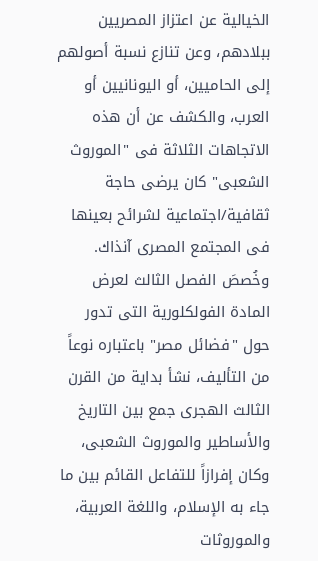الخيالية عن اعتزاز المصريين ببلادهم، وعن تنازع نسبة أصولهم إلى الحاميين، أو اليونانيين أو العرب، والكشف عن أن هذه الاتجاهات الثلاثة فى "الموروث الشعبى" كان يرضى حاجة ثقافية/اجتماعية لشرائح بعينها فى المجتمع المصرى آنذاك.
وخُصصَ الفصل الثالث لعرض المادة الفولكلورية التى تدور حول "فضائل مصر" باعتباره نوعاً من التأليف، نشأ بداية من القرن الثالث الهجرى جمع بين التاريخ والأساطير والموروث الشعبى، وكان إفرازاً للتفاعل القائم بين ما جاء به الإسلام، واللغة العربية، والموروثات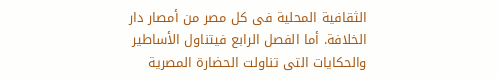الثقافية المحلية فى كل مصر من أمصار دار الخلافة. أما الفصل الرابع فيتناول الأساطير والحكايات التى تناولت الحضارة المصرية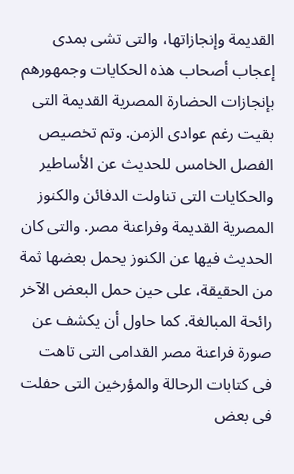القديمة وإنجازاتها، والتى تشى بمدى إعجاب أصحاب هذه الحكايات وجمهورهم بإنجازات الحضارة المصرية القديمة التى بقيت رغم عوادى الزمن. وتم تخصيص الفصل الخامس للحديث عن الأساطير والحكايات التى تناولت الدفائن والكنوز المصرية القديمة وفراعنة مصر. والتى كان الحديث فيها عن الكنوز يحمل بعضها ثمة من الحقيقة، على حين حمل البعض الآخر رائحة المبالغة. كما حاول أن يكشف عن صورة فراعنة مصر القدامى التى تاهت فى كتابات الرحالة والمؤرخين التى حفلت فى بعض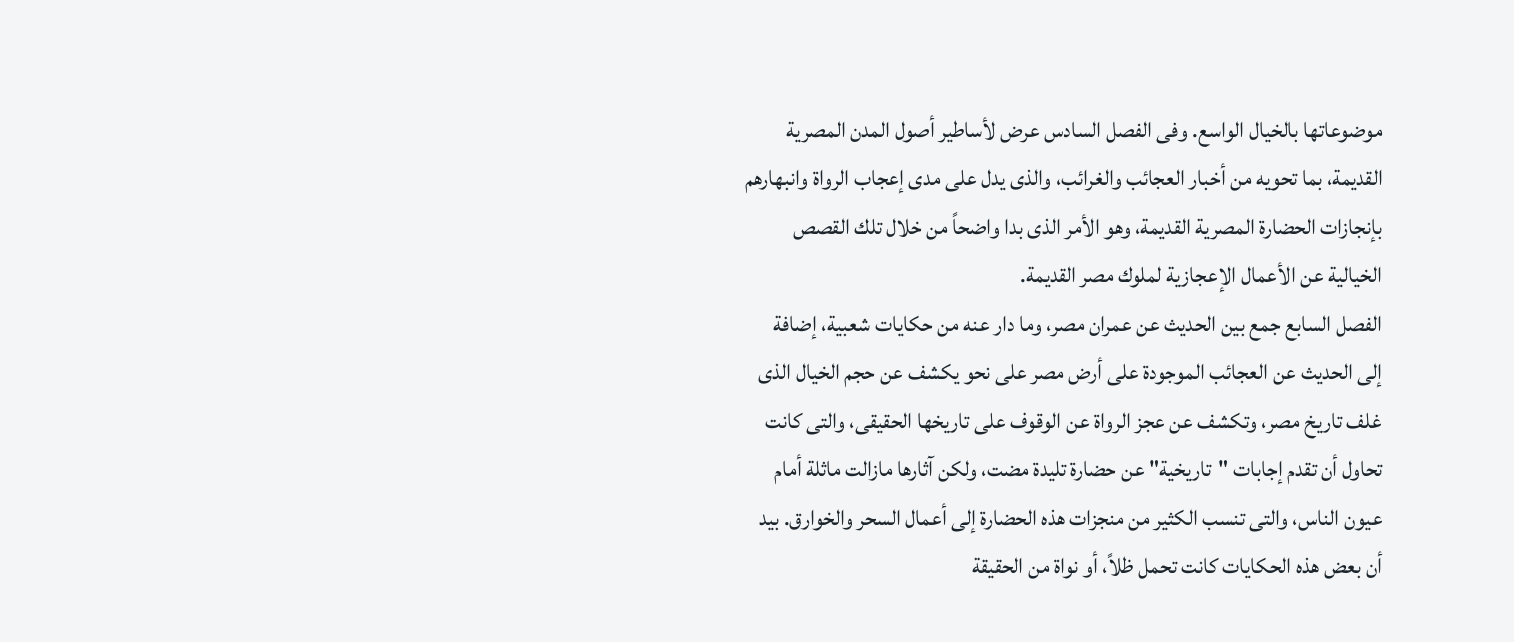موضوعاتها بالخيال الواسع. وفى الفصل السادس عرض لأساطير أصول المدن المصرية القديمة، بما تحويه من أخبار العجائب والغرائب، والذى يدل على مدى إعجاب الرواة وانبهارهم بإنجازات الحضارة المصرية القديمة، وهو الأمر الذى بدا واضحاً من خلال تلك القصص الخيالية عن الأعمال الإعجازية لملوك مصر القديمة.
الفصل السابع جمع بين الحديث عن عمران مصر، وما دار عنه من حكايات شعبية، إضافة إلى الحديث عن العجائب الموجودة على أرض مصر على نحو يكشف عن حجم الخيال الذى غلف تاريخ مصر، وتكشف عن عجز الرواة عن الوقوف على تاريخها الحقيقى، والتى كانت تحاول أن تقدم إجابات "تاريخية" عن حضارة تليدة مضت، ولكن آثارها مازالت ماثلة أمام عيون الناس، والتى تنسب الكثير من منجزات هذه الحضارة إلى أعمال السحر والخوارق. بيد أن بعض هذه الحكايات كانت تحمل ظلاً، أو نواة من الحقيقة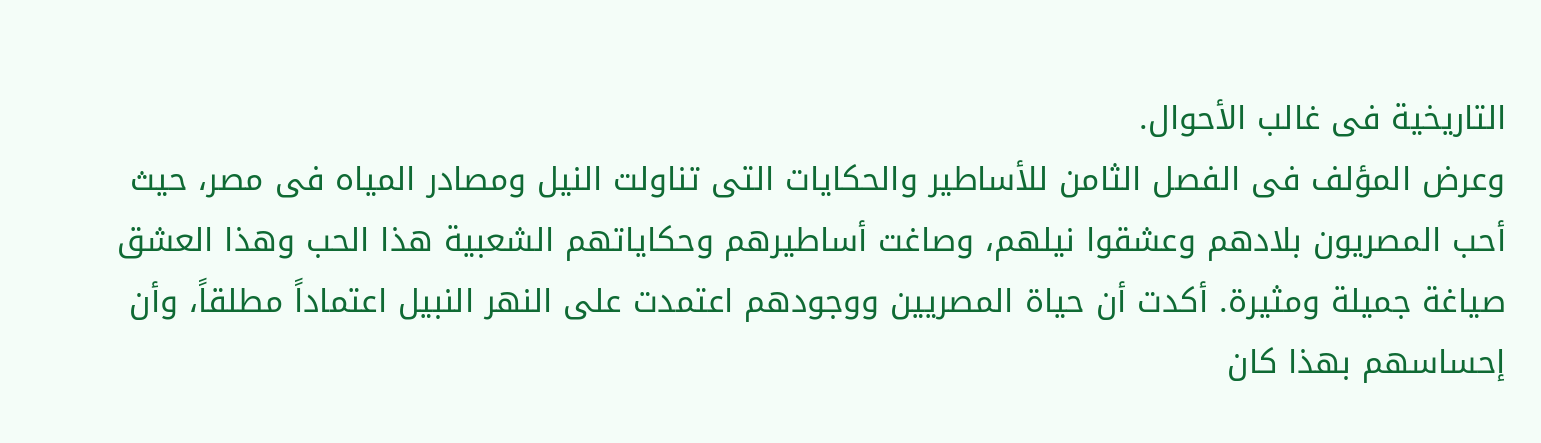التاريخية فى غالب الأحوال.
وعرض المؤلف فى الفصل الثامن للأساطير والحكايات التى تناولت النيل ومصادر المياه فى مصر، حيث أحب المصريون بلادهم وعشقوا نيلهم، وصاغت أساطيرهم وحكاياتهم الشعبية هذا الحب وهذا العشق صياغة جميلة ومثيرة. أكدت أن حياة المصريين ووجودهم اعتمدت على النهر النبيل اعتماداً مطلقاً، وأن إحساسهم بهذا كان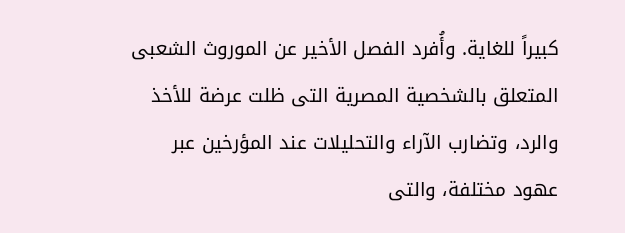كبيراً للغاية. وأُفرد الفصل الأخير عن الموروث الشعبى المتعلق بالشخصية المصرية التى ظلت عرضة للأخذ والرد، وتضارب الآراء والتحليلات عند المؤرخين عبر عهود مختلفة، والتى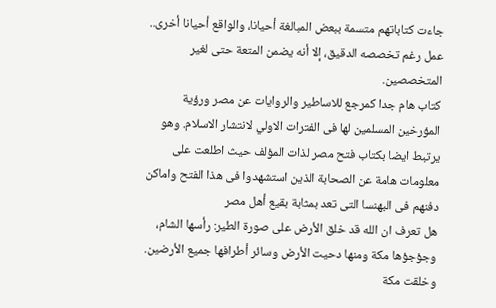جاءت كتاباتهم متسمة ببعض المبالغة أحيانا، والواقع أحيانا أخرى.. عمل رغم تخصصه الدقيق، إلا أنه يضمن المتعة حتى لغير المتخصصين.
كتاب هام جدا كمرجع للاساطير والروايات عن مصر ورؤية المؤرخين المسلمين لها فى الفترات الاولي لانتشار الاسلام. وهو يرتبط ايضا بكتاب فتح مصر لذات المؤلف حيث اطلعت على معلومات هامة عن الصحابة الذين استشهدوا فى هذا الفتح واماكن دفنهم فى البهنسا التى تعد بمثابة بقيع أهل مصر
هل تعرف ان الله قد خلق الأرض على صورة الطير: رأسها الشام، وجؤجؤها مكة ومنها دحيت الأرض وسائر أطرافها جميع الأرضين. وخلقت مكة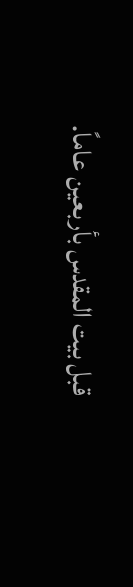قبل بيت المقدس بأربعين عاماً.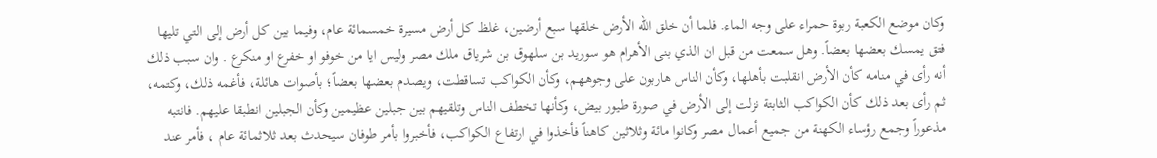وكان موضع الكعبة ربوة حمراء على وجه الماء. فلما أن خلق الله الأرض خلقها سبع أرضين، غلظ كل أرض مسيرة خمسمائة عام، وفيما بين كل أرض إلى التي تليها فتق يمسك بعضها بعضاً. وهل سمعت من قبل ان الذي بنى الأهرام هو سوريد بن سلهوق بن شرياق ملك مصر وليس ايا من خوفو او خفرع او منكرع . وان سبب ذلك أنه رأى في منامه كأن الأرض انقلبت بأهلها، وكأن الناس هاربون على وجوههم، وكأن الكواكب تساقطت، ويصدم بعضها بعضاً؛ بأصوات هائلة، فأغمه ذلك، وكتمه، ثم رأى بعد ذلك كأن الكواكب الثابتة نزلت إلى الأرض في صورة طيور بيض، وكأنها تخطف الناس وتلقيهم بين جبلين عظيمين وكأن الجبلين انطبقا عليهم. فانتبه مذعوراً وجمع رؤساء الكهنة من جميع أعمال مصر وكانوا مائة وثلاثين كاهناً فأخذوا في ارتفاع الكواكب، فأخبروا بأمر طوفان سيحدث بعد ثلاثمائة عام ، فأمر عند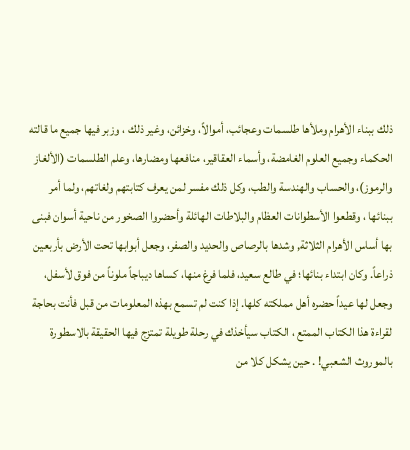ذلك ببناء الأهرام وملأها طلسمات وعجائب، أموالاً، وخزائن، وغير ذلك ، وزبر فيها جميع ما قالته الحكماء وجميع العلوم الغامضة، وأسماء العقاقير، منافعها ومضارها، وعلم الطلسمات (الألغاز والرموز)، والحساب والهندسة والطب، وكل ذلك مفسر لمن يعرف كتابتهم ولغاتهم، ولما أمر ببنائها ، وقطعوا الأسطوانات العظام والبلاطات الهائلة وأحضروا الصخور من ناحية أسوان فبنى بها أساس الأهرام الثلاثة, وشدها بالرصاص والحديد والصفر، وجعل أبوابها تحت الأرض بأربعين ذراعاً. وكان ابتداء بنائها؛ في طالع سعيد، فلما فرغ منها، كساها ديباجاً ملوناً من فوق لأسفل، وجعل لها عيداً حضره أهل مملكته كلها. إذا كنت لم تسمع بهذه المعلومات من قبل فأنت بحاجة لقراءة هذا الكتاب الممتع ، الكتاب سيأخذك في رحلة طويلة تمتزج فيها الحقيقة بالاسطورة بالموروث الشعبي! . حين يشكل كلا من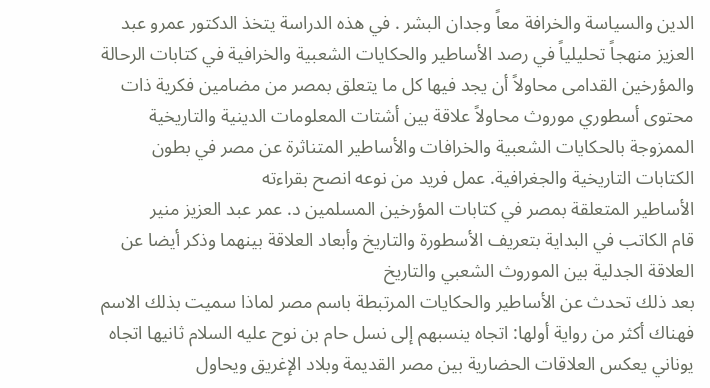الدين والسياسة والخرافة معاً وجدان البشر . في هذه الدراسة يتخذ الدكتور عمرو عبد العزيز منهجاً تحليلياً في رصد الأساطير والحكايات الشعبية والخرافية في كتابات الرحالة والمؤرخين القدامى محاولاً أن يجد فيها كل ما يتعلق بمصر من مضامين فكرية ذات محتوى أسطوري موروث محاولاً علاقة بين أشتات المعلومات الدينية والتاريخية الممزوجة بالحكايات الشعبية والخرافات والأساطير المتناثرة عن مصر في بطون الكتابات التاريخية والجغرافية. عمل فريد من نوعه انصح بقراءته
الأساطير المتعلقة بمصر في كتابات المؤرخين المسلمين د. عمر عبد العزيز منير
قام الكاتب في البداية بتعريف الأسطورة والتاريخ وأبعاد العلاقة بينهما وذكر أيضا عن العلاقة الجدلية بين الموروث الشعبي والتاريخ
بعد ذلك تحدث عن الأساطير والحكايات المرتبطة باسم مصر لماذا سميت بذلك الاسم فهناك أكثر من رواية أولها: اتجاه ينسبهم إلى نسل حام بن نوح عليه السلام ثانيها اتجاه يوناني يعكس العلاقات الحضارية بين مصر القديمة وبلاد الإغريق ويحاول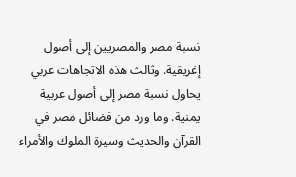نسبة مصر والمصريين إلى أصول إغريقية. وثالث هذه الاتجاهات عربي يحاول نسبة مصر إلى أصول عربية يمنية. وما ورد من فضائل مصر في القرآن والحديث وسيرة الملوك والأمراء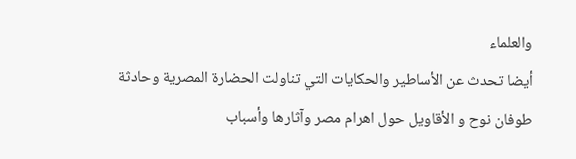والعلماء
أيضا تحدث عن الأساطير والحكايات التي تناولت الحضارة المصرية وحادثة طوفان نوح و الأقاويل حول اهرام مصر وآثارها وأسباب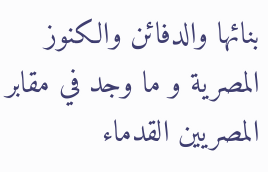بنائها والدفائن والكنوز المصرية و ما وجد في مقابر المصريين القدماء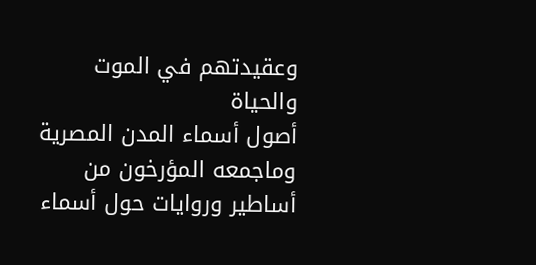وعقيدتهم في الموت والحياة
أصول أسماء المدن المصرية وماجمعه المؤرخون من أساطير وروايات حول أسماء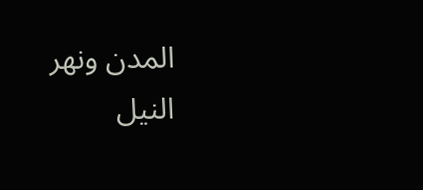المدن ونهر النيل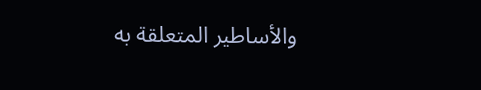والأساطير المتعلقة به